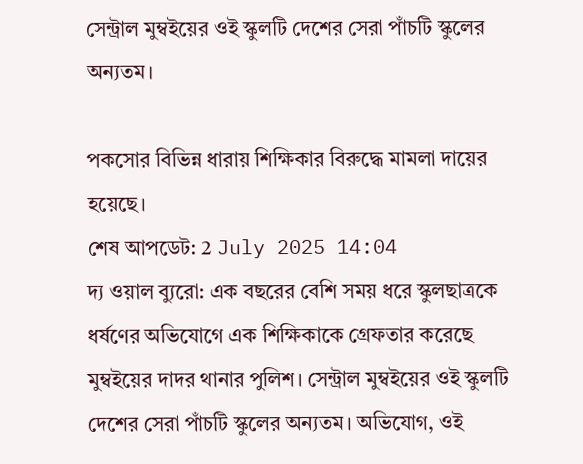সেন্ট্রাল মুম্বইয়ের ওই স্কুলটি দেশের সেরা পাঁচটি স্কুলের অন্যতম।

পকসোর বিভিন্ন ধারায় শিক্ষিকার বিরুদ্ধে মামলা দায়ের হয়েছে।
শেষ আপডেট: 2 July 2025 14:04
দ্য ওয়াল ব্যুরো: এক বছরের বেশি সময় ধরে স্কুলছাত্রকে ধর্ষণের অভিযোগে এক শিক্ষিকাকে গ্রেফতার করেছে মুম্বইয়ের দাদর থানার পুলিশ। সেন্ট্রাল মুম্বইয়ের ওই স্কুলটি দেশের সেরা পাঁচটি স্কুলের অন্যতম। অভিযোগ, ওই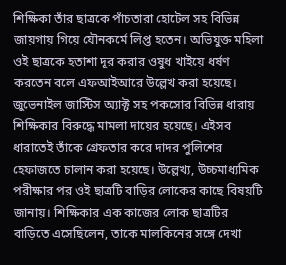শিক্ষিকা তাঁর ছাত্রকে পাঁচতারা হোটেল সহ বিভিন্ন জায়গায় গিয়ে যৌনকর্মে লিপ্ত হতেন। অভিযুক্ত মহিলা ওই ছাত্রকে হতাশা দূর করার ওষুধ খাইয়ে ধর্ষণ করতেন বলে এফআইআরে উল্লেখ করা হয়েছে।
জুভেনাইল জাস্টিস অ্যাক্ট সহ পকসোর বিভিন্ন ধারায় শিক্ষিকার বিরুদ্ধে মামলা দায়ের হয়েছে। এইসব ধারাতেই তাঁকে গ্রেফতার করে দাদর পুলিশের হেফাজতে চালান করা হয়েছে। উল্লেখ্য, উচ্চমাধ্যমিক পরীক্ষার পর ওই ছাত্রটি বাড়ির লোকের কাছে বিষয়টি জানায়। শিক্ষিকার এক কাজের লোক ছাত্রটির বাড়িতে এসেছিলেন, তাকে মালকিনের সঙ্গে দেখা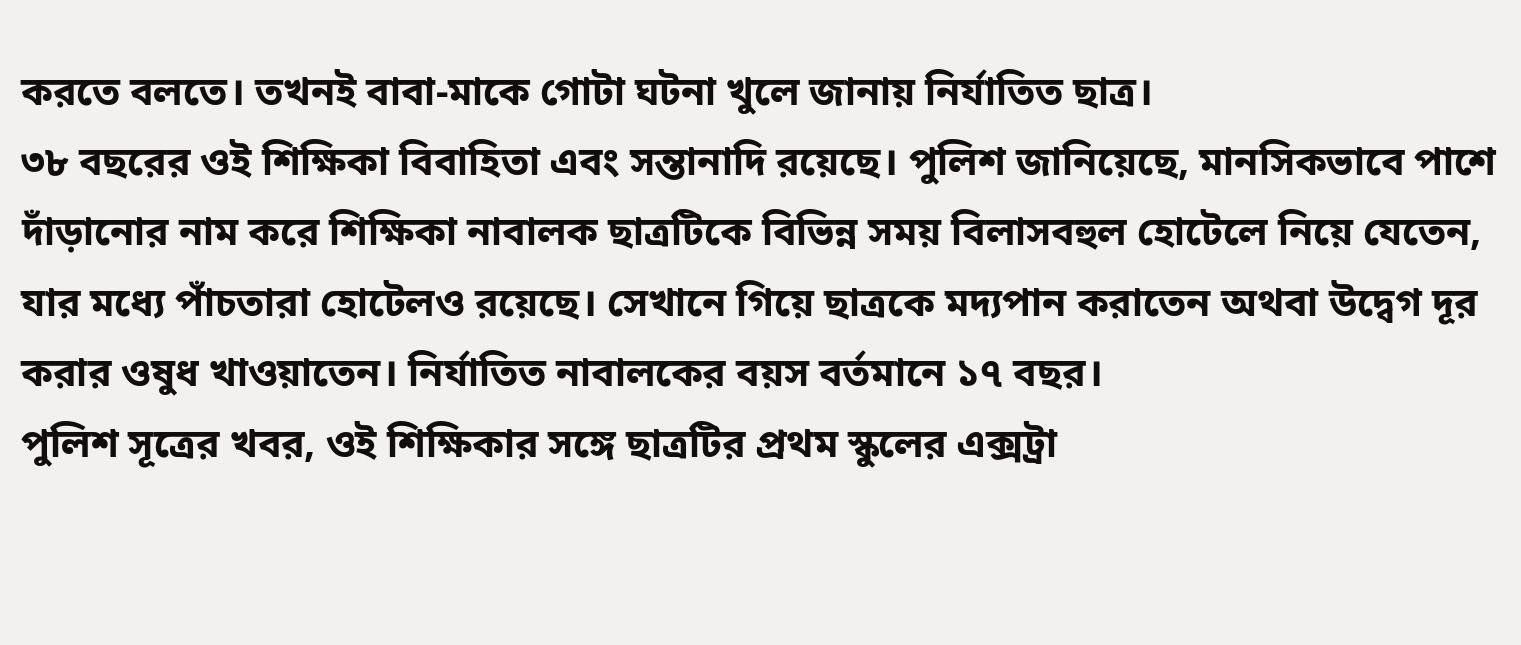করতে বলতে। তখনই বাবা-মাকে গোটা ঘটনা খুলে জানায় নির্যাতিত ছাত্র।
৩৮ বছরের ওই শিক্ষিকা বিবাহিতা এবং সন্তানাদি রয়েছে। পুলিশ জানিয়েছে, মানসিকভাবে পাশে দাঁড়ানোর নাম করে শিক্ষিকা নাবালক ছাত্রটিকে বিভিন্ন সময় বিলাসবহুল হোটেলে নিয়ে যেতেন, যার মধ্যে পাঁচতারা হোটেলও রয়েছে। সেখানে গিয়ে ছাত্রকে মদ্যপান করাতেন অথবা উদ্বেগ দূর করার ওষুধ খাওয়াতেন। নির্যাতিত নাবালকের বয়স বর্তমানে ১৭ বছর।
পুলিশ সূত্রের খবর, ওই শিক্ষিকার সঙ্গে ছাত্রটির প্রথম স্কুলের এক্সট্রা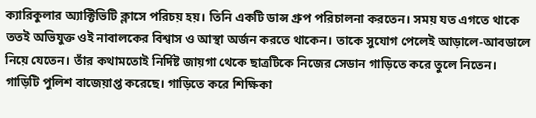ক্যারিকুলার অ্যাক্টিভিটি ক্লাসে পরিচয় হয়। তিনি একটি ডান্স গ্রুপ পরিচালনা করতেন। সময় যত এগতে থাকে ততই অভিযুক্ত ওই নাবালকের বিশ্বাস ও আস্থা অর্জন করতে থাকেন। তাকে সুযোগ পেলেই আড়ালে-আবডালে নিয়ে যেতেন। তাঁর কথামতোই নির্দিষ্ট জায়গা থেকে ছাত্রটিকে নিজের সেডান গাড়িতে করে তুলে নিতেন। গাড়িটি পুলিশ বাজেয়াপ্ত করেছে। গাড়িতে করে শিক্ষিকা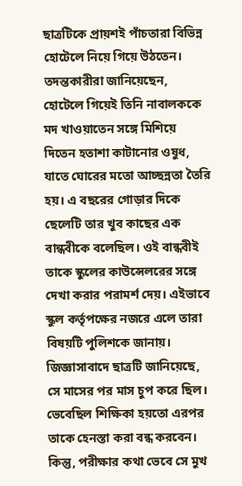ছাত্রটিকে প্রায়শই পাঁচতারা বিভিন্ন হোটেলে নিয়ে গিয়ে উঠতেন।
তদন্তকারীরা জানিয়েছেন, হোটেলে গিয়েই তিনি নাবালককে মদ খাওয়াতেন সঙ্গে মিশিয়ে দিতেন হতাশা কাটানোর ওষুধ, যাতে ঘোরের মতো আচ্ছন্নতা তৈরি হয়। এ বছরের গোড়ার দিকে ছেলেটি তার খুব কাছের এক বান্ধবীকে বলেছিল। ওই বান্ধবীই তাকে স্কুলের কাউন্সেলরের সঙ্গে দেখা করার পরামর্শ দেয়। এইভাবে স্কুল কর্তৃপক্ষের নজরে এলে তারা বিষয়টি পুলিশকে জানায়।
জিজ্ঞাসাবাদে ছাত্রটি জানিয়েছে, সে মাসের পর মাস চুপ করে ছিল। ভেবেছিল শিক্ষিকা হয়তো এরপর তাকে হেনস্তা করা বন্ধ করবেন। কিন্তু, পরীক্ষার কথা ভেবে সে মুখ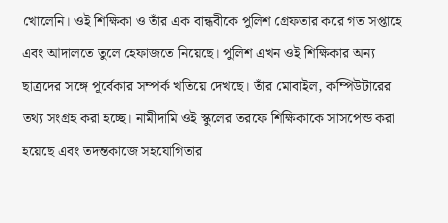খোলেনি। ওই শিক্ষিকা ও তাঁর এক বান্ধবীকে পুলিশ গ্রেফতার করে গত সপ্তাহে এবং আদালতে তুলে হেফাজতে নিয়েছে। পুলিশ এখন ওই শিক্ষিকার অন্য ছাত্রদের সঙ্গে পূর্বেকার সম্পর্ক খতিয়ে দেখছে। তাঁর মোবাইল, কম্পিউটারের তথ্য সংগ্রহ করা হচ্ছে। নামীদামি ওই স্কুলের তরফে শিক্ষিকাকে সাসপেন্ড করা হয়েছে এবং তদন্তকাজে সহযোগিতার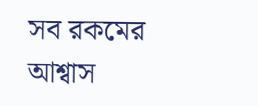সব রকমের আশ্বাস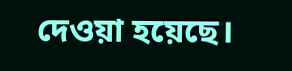দেওয়া হয়েছে।